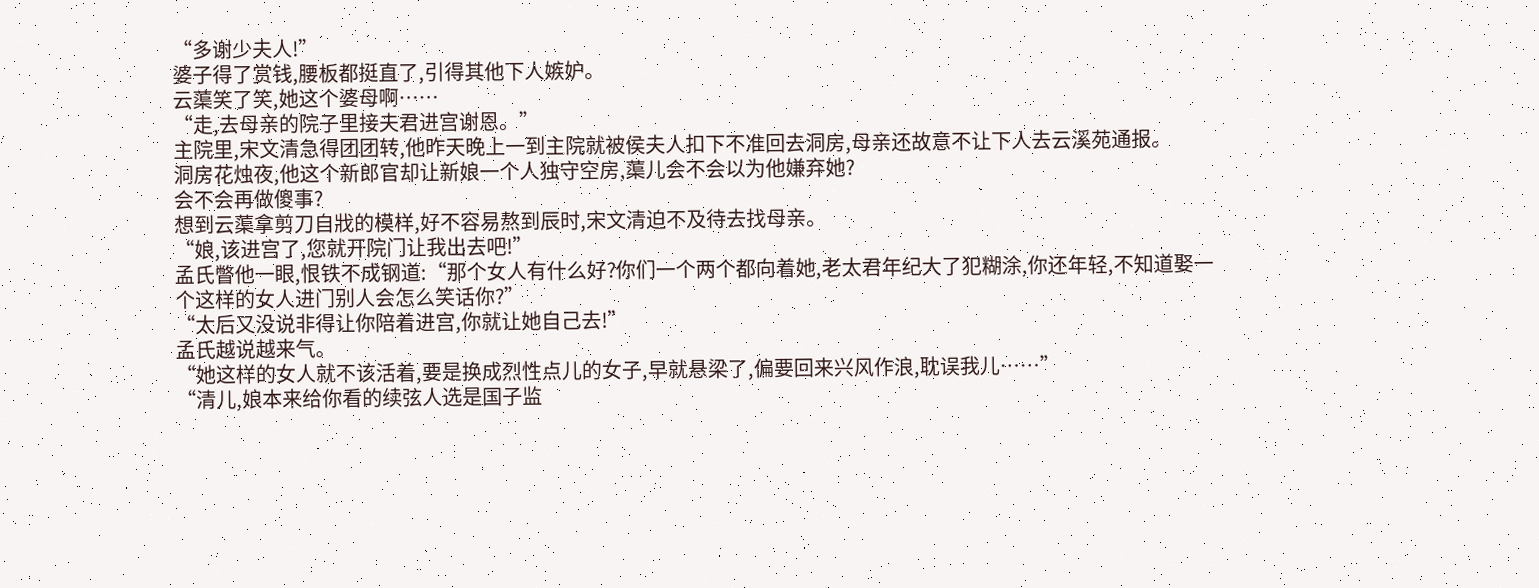“多谢少夫人!”
婆子得了赏钱,腰板都挺直了,引得其他下人嫉妒。
云蕖笑了笑,她这个婆母啊……
“走,去母亲的院子里接夫君进宫谢恩。”
主院里,宋文清急得团团转,他昨天晚上一到主院就被侯夫人扣下不准回去洞房,母亲还故意不让下人去云溪苑通报。
洞房花烛夜,他这个新郎官却让新娘一个人独守空房,蕖儿会不会以为他嫌弃她?
会不会再做傻事?
想到云蕖拿剪刀自戕的模样,好不容易熬到辰时,宋文清迫不及待去找母亲。
“娘,该进宫了,您就开院门让我出去吧!”
孟氏瞥他一眼,恨铁不成钢道:“那个女人有什么好?你们一个两个都向着她,老太君年纪大了犯糊涂,你还年轻,不知道娶一个这样的女人进门别人会怎么笑话你?”
“太后又没说非得让你陪着进宫,你就让她自己去!”
孟氏越说越来气。
“她这样的女人就不该活着,要是换成烈性点儿的女子,早就悬梁了,偏要回来兴风作浪,耽误我儿……”
“清儿,娘本来给你看的续弦人选是国子监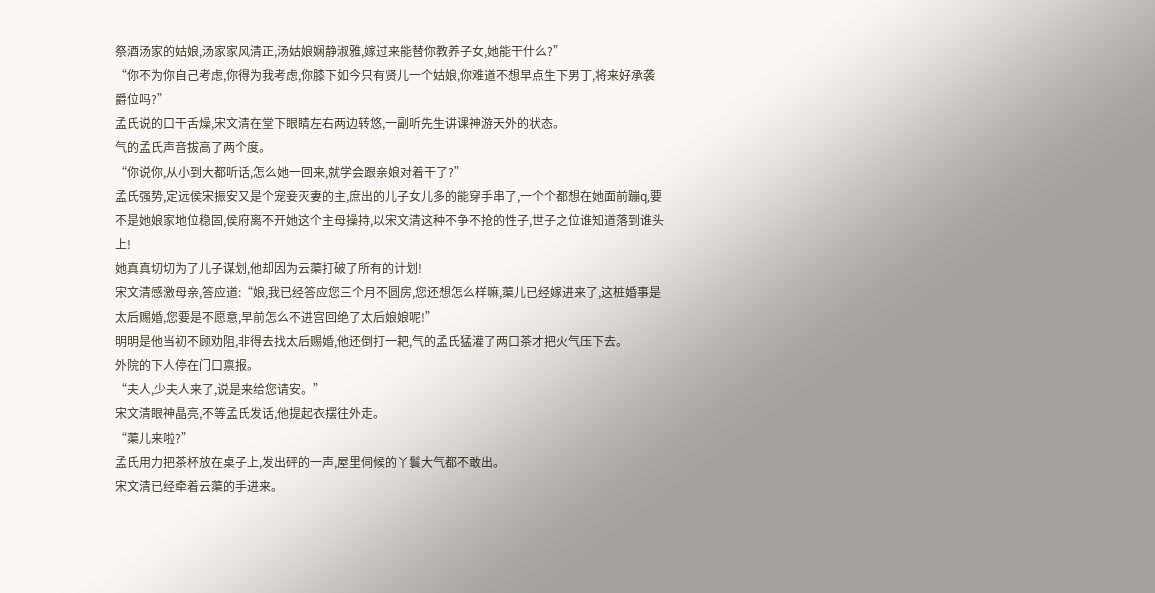祭酒汤家的姑娘,汤家家风清正,汤姑娘娴静淑雅,嫁过来能替你教养子女,她能干什么?”
“你不为你自己考虑,你得为我考虑,你膝下如今只有贤儿一个姑娘,你难道不想早点生下男丁,将来好承袭爵位吗?”
孟氏说的口干舌燥,宋文清在堂下眼睛左右两边转悠,一副听先生讲课神游天外的状态。
气的孟氏声音拔高了两个度。
“你说你,从小到大都听话,怎么她一回来,就学会跟亲娘对着干了?”
孟氏强势,定远侯宋振安又是个宠妾灭妻的主,庶出的儿子女儿多的能穿手串了,一个个都想在她面前蹦q,要不是她娘家地位稳固,侯府离不开她这个主母操持,以宋文清这种不争不抢的性子,世子之位谁知道落到谁头上!
她真真切切为了儿子谋划,他却因为云蕖打破了所有的计划!
宋文清感激母亲,答应道:“娘,我已经答应您三个月不圆房,您还想怎么样嘛,蕖儿已经嫁进来了,这桩婚事是太后赐婚,您要是不愿意,早前怎么不进宫回绝了太后娘娘呢!”
明明是他当初不顾劝阻,非得去找太后赐婚,他还倒打一耙,气的孟氏猛灌了两口茶才把火气压下去。
外院的下人停在门口禀报。
“夫人,少夫人来了,说是来给您请安。”
宋文清眼神晶亮,不等孟氏发话,他提起衣摆往外走。
“蕖儿来啦?”
孟氏用力把茶杯放在桌子上,发出砰的一声,屋里伺候的丫鬟大气都不敢出。
宋文清已经牵着云蕖的手进来。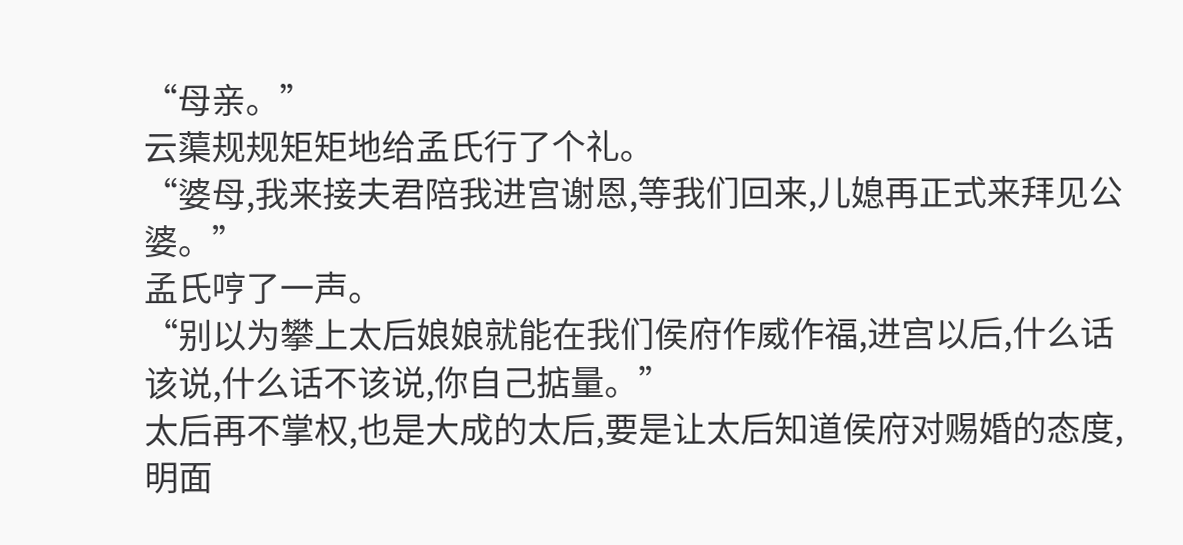“母亲。”
云蕖规规矩矩地给孟氏行了个礼。
“婆母,我来接夫君陪我进宫谢恩,等我们回来,儿媳再正式来拜见公婆。”
孟氏哼了一声。
“别以为攀上太后娘娘就能在我们侯府作威作福,进宫以后,什么话该说,什么话不该说,你自己掂量。”
太后再不掌权,也是大成的太后,要是让太后知道侯府对赐婚的态度,明面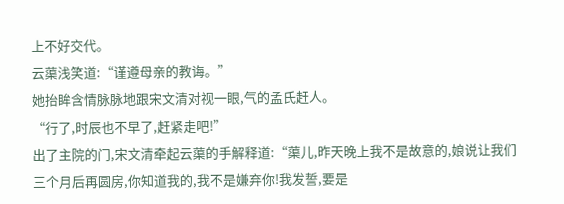上不好交代。
云蕖浅笑道:“谨遵母亲的教诲。”
她抬眸含情脉脉地跟宋文清对视一眼,气的孟氏赶人。
“行了,时辰也不早了,赶紧走吧!”
出了主院的门,宋文清牵起云蕖的手解释道:“蕖儿,昨天晚上我不是故意的,娘说让我们三个月后再圆房,你知道我的,我不是嫌弃你!我发誓,要是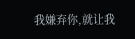我嫌弃你,就让我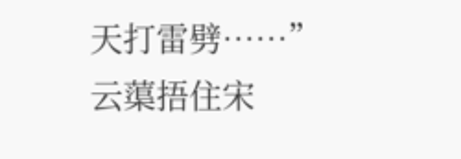天打雷劈……”
云蕖捂住宋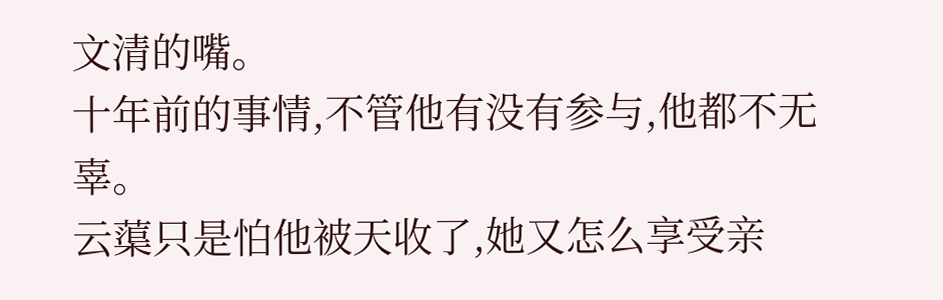文清的嘴。
十年前的事情,不管他有没有参与,他都不无辜。
云蕖只是怕他被天收了,她又怎么享受亲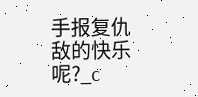手报复仇敌的快乐呢?_c